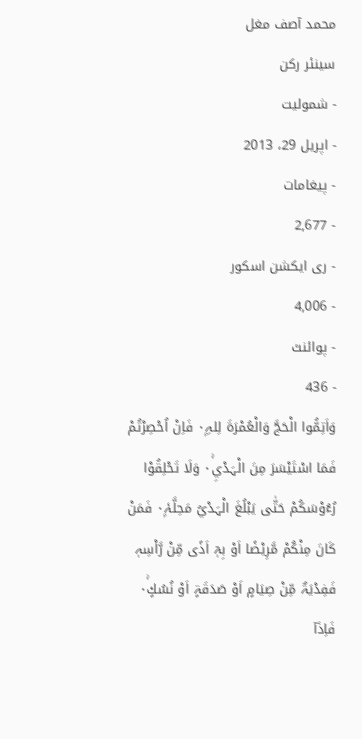محمد آصف مغل
سینئر رکن
- شمولیت
- اپریل 29، 2013
- پیغامات
- 2,677
- ری ایکشن اسکور
- 4,006
- پوائنٹ
- 436
وَاَتِمُّوا الْحَجَّ وَالْعُمْرَۃَ لِلہِ۰ۭ فَاِنْ اُحْصِرْتُمْ فَمَا اسْتَيْسَرَ مِنَ الْہَدْيِ۰ۚ وَلَا تَحْلِقُوْا رُءُوْسَكُمْ حَتّٰى يَبْلُغَ الْہَدْيُ مَحِلَّہٗ۰ۭ فَمَنْ كَانَ مِنْكُمْ مَّرِيْضًا اَوْ بِہٖٓ اَذًى مِّنْ رَّاْسِہٖ فَفِدْيَۃٌ مِّنْ صِيَامٍ اَوْ صَدَقَۃٍ اَوْ نُسُكٍ۰ۚ فَاِذَآ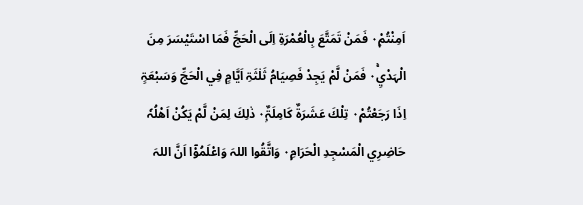اَمِنْتُمْ۰۪ فَمَنْ تَمَتَّعَ بِالْعُمْرَۃِ اِلَى الْحَجِّ فَمَا اسْتَيْسَرَ مِنَ الْہَدْيِ۰ۚ فَمَنْ لَّمْ يَجِدْ فَصِيَامُ ثَلٰثَۃِ اَيَّامٍ فِي الْحَجِّ وَسَبْعَۃٍ اِذَا رَجَعْتُمْ۰ۭ تِلْكَ عَشَرَۃٌ كَامِلَۃٌ۰ۭ ذٰلِكَ لِمَنْ لَّمْ يَكُنْ اَھْلُہٗ حَاضِرِي الْمَسْجِدِ الْحَرَامِ۰ۭ وَاتَّقُوا اللہَ وَاعْلَمُوْٓا اَنَّ اللہَ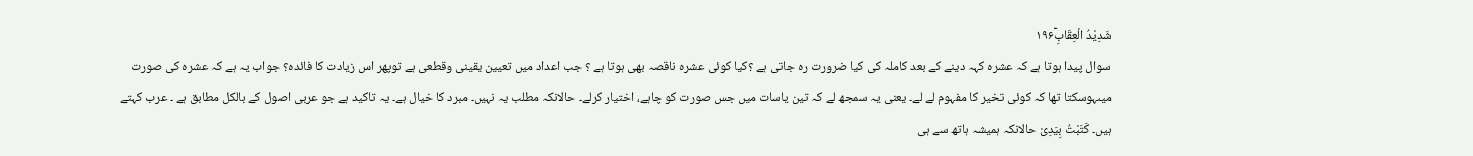شَدِيْدُ الْعِقَابِ۱۹۶ۧ
سوال پیدا ہوتا ہے کہ عشرہ کہہ دینے کے بعد کاملہ کی کیا ضرورت رہ جاتی ہے ؟کیا کوئی عشرہ ناقصہ بھی ہوتا ہے ؟ جب اعداد میں تعیین یقینی وقطعی ہے توپھر اس زیادت کا فائدہ؟ جواب یہ ہے کہ عشرہ کی صورت میںہوسکتا تھا کہ کوئی تخیر کا مفہوم لے لے۔ یعنی یہ سمجھ لے کہ تین یاسات میں جس صورت کو چاہے، اختیار کرلے۔ حالانکہ مطلب یہ نہیں۔ مبرد کا خیال ہے۔ یہ تاکید ہے جو عربی اصول کے بالکل مطابق ہے ۔ عرب کہتے ہیں۔ کَتَبْتُ بِیَدِیْ حالانکہ ہمیشہ ہاتھ سے ہی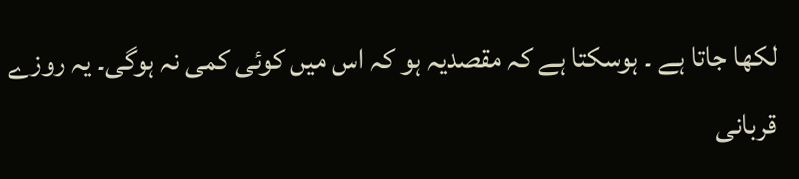لکھا جاتا ہے ۔ ہوسکتا ہے کہ مقصدیہ ہو کہ اس میں کوئی کمی نہ ہوگی۔ یہ روزے قربانی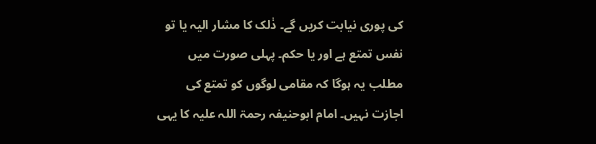کی پوری نیابت کریں گے۔ ذٰلک کا مشار الیہ یا تو نفس تمتع ہے اور یا حکم۔ پہلی صورت میں مطلب یہ ہوگا کہ مقامی لوگوں کو تمتع کی اجازت نہیں۔ امام ابوحنیفہ رحمۃ اللہ علیہ کا یہی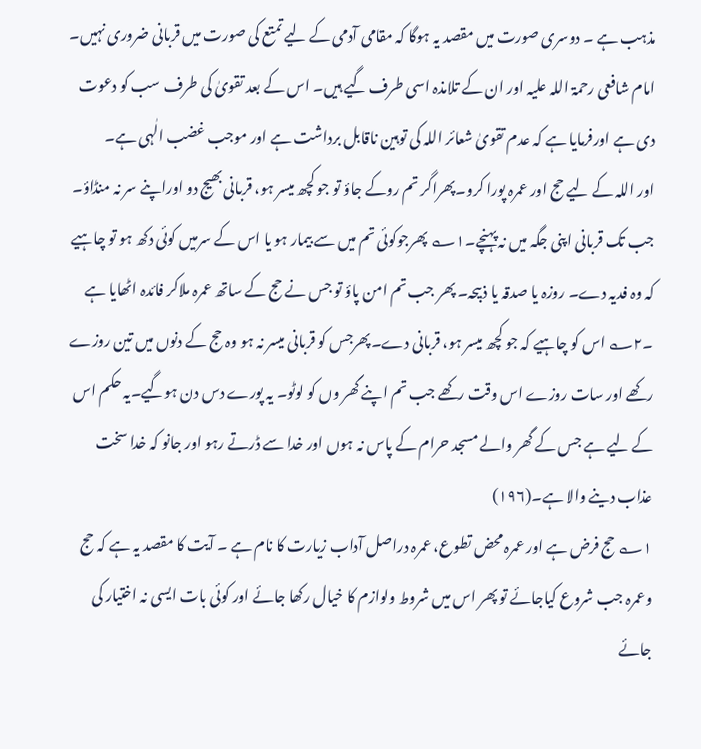مذہب ہے ۔ دوسری صورت میں مقصد یہ ہوگا کہ مقامی آدمی کے لیے تمتع کی صورت میں قربانی ضروری نہیں۔ امام شافعی رحمۃ اللہ علیہ اور ان کے تلامذہ اسی طرف گیے ہیں۔ اس کے بعد تقویٰ کی طرف سب کو دعوت دی ہے اورفرمایا ہے کہ عدم تقویٰ شعائر اللہ کی توہین ناقابل برداشت ہے اور موجب غضب الٰہی ہے۔
اور اللہ کے لیے حج اور عمرہ پورا کرو۔پھراگر تم روکے جاؤ تو جو کچھ میسر ہو، قربانی بھیج دو اوراپنے سر نہ منڈاؤ۔ جب تک قربانی اپنی جگہ میں نہ پہنچے۔۱؎ پھرجوکوئی تم میں سے بیمار ہو یا اس کے سرمیں کوئی دکھ ہو تو چاہیے کہ وہ فدیہ دے۔ روزہ یا صدقہ یا ذبیحہ۔ پھر جب تم امن پاؤ تو جس نے حج کے ساتھ عمرہ ملاکر فائدہ اٹھایا ہے ۔۲؎ اس کو چاہیے کہ جو کچھ میسر ہو، قربانی دے۔پھرجس کو قربانی میسر نہ ہو وہ حج کے دنوں میں تین روزے رکھے اور سات روزے اس وقت رکھے جب تم اپنے گھر وں کو لوٹو۔ یہ پورے دس دن ہوگیے۔یہ حکم اس کے لیے ہے جس کے گھر والے مسجد حرام کے پاس نہ ہوں اور خدا سے ڈرتے رہو اور جانو کہ خدا سخت عذاب دینے والا ہے۔(۱۹۶)
۱؎ حج فرض ہے اور عمرہ محض تطوع، عمرہ دراصل آداب زیارت کا نام ہے ۔ آیت کا مقصد یہ ہے کہ حج وعمرہ جب شروع کیاجائے تو پھر اس میں شروط ولوازم کا خیال رکھا جائے اور کوئی بات ایسی نہ اختیار کی جائے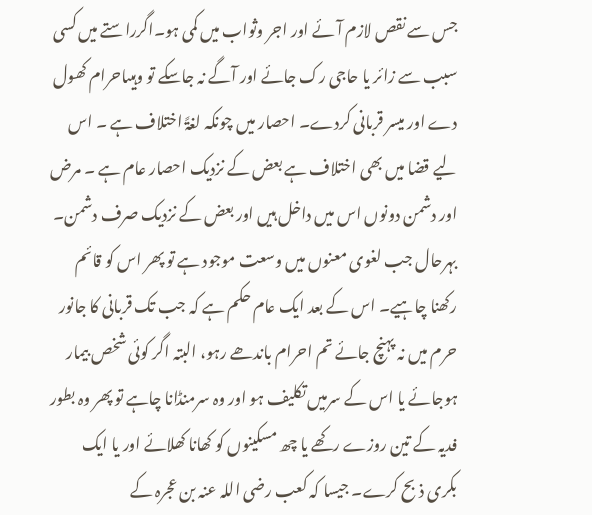جس سے نقص لازم آئے اور اجر وثواب میں کمی ہو۔اگرراستے میں کسی سبب سے زائر یا حاجی رک جائے اور آگے نہ جاسکے تو وہیںاحرام کھول دے اور میسر قربانی کردے۔ احصار میں چونکہ لغۃً اختلاف ہے ۔ اس لیے قضا میں بھی اختلاف ہے بعض کے نزدیک احصار عام ہے ۔ مرض اور دشمن دونوں اس میں داخل ہیں اور بعض کے نزدیک صرف دشمن۔ بہرحال جب لغوی معنوں میں وسعت موجود ہے تو پھر اس کو قائم رکھنا چاہیے۔ اس کے بعد ایک عام حکم ہے کہ جب تک قربانی کا جانور حرم میں نہ پہنچ جائے تم احرام باندھے رہو، البتہ اگر کوئی شخص بیمار ہوجائے یا اس کے سرمیں تکلیف ہو اور وہ سرمنڈانا چاہے تو پھر وہ بطور فدیہ کے تین روزے رکھے یا چھ مسکینوں کو کھانا کھلائے اور یا ایک بکری ذبح کرے۔ جیسا کہ کعب رضی اللہ عنہ بن عجرہ کے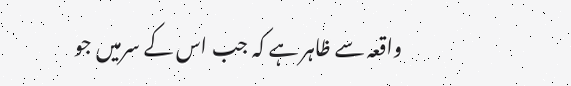واقعہ سے ظاہر ہے کہ جب اس کے سرمیں جو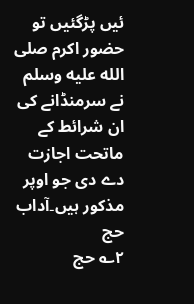ئیں پڑگئیں تو حضور اکرم صلى الله عليه وسلم نے سرمنڈانے کی ان شرائط کے ماتحت اجازت دے دی جو اوپر مذکور ہیں۔آداب حج
۲؎ حج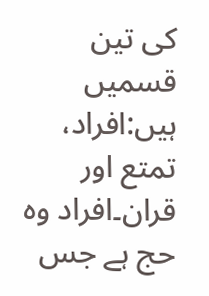کی تین قسمیں ہیں:افراد، تمتع اور قران۔افراد وہ حج ہے جس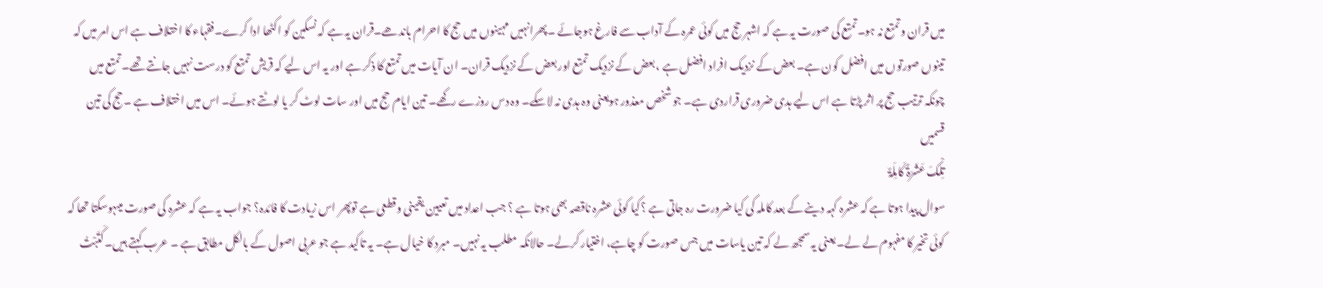میں قران وتمتع نہ ہو۔تمتع کی صورت یہ ہے کہ اشہر حج میں کوئی عمرہ کے آداب سے فارغ ہوجائے ۔پھرانہیں مہینوں میں حج کا احرام باندھے۔قران یہ ہے کہ نسکین کو اکٹھا ادا کرے۔فقہاء کا اختلاف ہے اس امر میں کہ تینوں صورتوں میں افضل کون ہے۔ بعض کے نزدیک افراد افضل ہے ، بعض کے نزدیک تمتع اور بعض کے نزدیک قران۔ ان آیات میں تمتع کا ذکر ہے اور یہ اس لیے کہ قریش تمتع کو درست نہیں جانتے تھے۔ تمتع میں چونکہ ترتیب حج پر اثر پڑتا ہے اس لیے ہدی ضروری قراردی ہے۔ جو شخص معذور ہویعنی وہ ہدی نہ لاسکے۔ وہ دس روزے رکھے۔ تین ایام حج میں اور سات لوٹ کر یا لوٹتے ہوئے۔ اس میں اختلاف ہے ۔حج کی تین قسمیں
تِلْکَ عَشَرَۃٌ کَامِلَۃٌ
سوال پیدا ہوتا ہے کہ عشرہ کہہ دینے کے بعد کاملہ کی کیا ضرورت رہ جاتی ہے ؟کیا کوئی عشرہ ناقصہ بھی ہوتا ہے ؟ جب اعداد میں تعیین یقینی وقطعی ہے توپھر اس زیادت کا فائدہ؟ جواب یہ ہے کہ عشرہ کی صورت میںہوسکتا تھا کہ کوئی تخیر کا مفہوم لے لے۔ یعنی یہ سمجھ لے کہ تین یاسات میں جس صورت کو چاہے، اختیار کرلے۔ حالانکہ مطلب یہ نہیں۔ مبرد کا خیال ہے۔ یہ تاکید ہے جو عربی اصول کے بالکل مطابق ہے ۔ عرب کہتے ہیں۔ کَتَبْتُ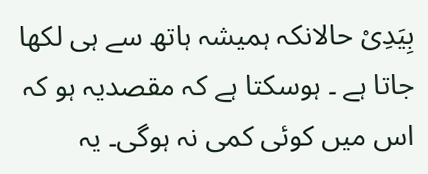بِیَدِیْ حالانکہ ہمیشہ ہاتھ سے ہی لکھا جاتا ہے ۔ ہوسکتا ہے کہ مقصدیہ ہو کہ اس میں کوئی کمی نہ ہوگی۔ یہ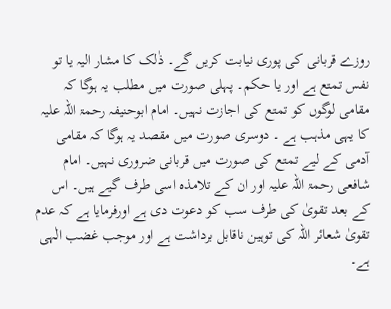روزے قربانی کی پوری نیابت کریں گے۔ ذٰلک کا مشار الیہ یا تو نفس تمتع ہے اور یا حکم۔ پہلی صورت میں مطلب یہ ہوگا کہ مقامی لوگوں کو تمتع کی اجازت نہیں۔ امام ابوحنیفہ رحمۃ اللہ علیہ کا یہی مذہب ہے ۔ دوسری صورت میں مقصد یہ ہوگا کہ مقامی آدمی کے لیے تمتع کی صورت میں قربانی ضروری نہیں۔ امام شافعی رحمۃ اللہ علیہ اور ان کے تلامذہ اسی طرف گیے ہیں۔ اس کے بعد تقویٰ کی طرف سب کو دعوت دی ہے اورفرمایا ہے کہ عدم تقویٰ شعائر اللہ کی توہین ناقابل برداشت ہے اور موجب غضب الٰہی ہے۔